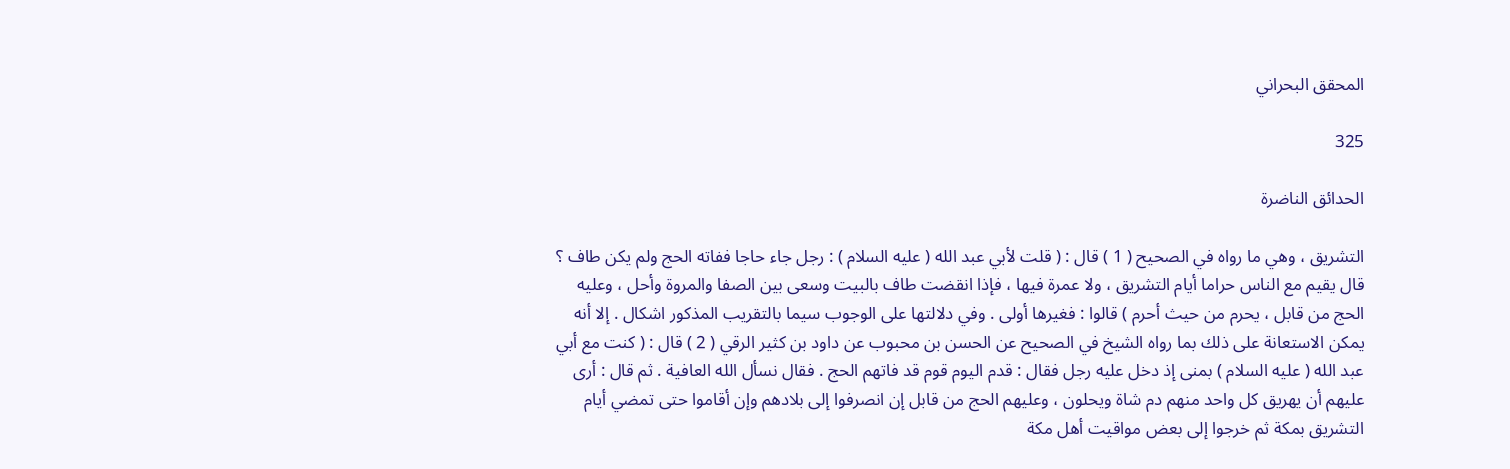المحقق البحراني

325

الحدائق الناضرة

التشريق ، وهي ما رواه في الصحيح ( 1 ) قال : ( قلت لأبي عبد الله ( عليه السلام ) : رجل جاء حاجا ففاته الحج ولم يكن طاف ؟ قال يقيم مع الناس حراما أيام التشريق ، ولا عمرة فيها ، فإذا انقضت طاف بالبيت وسعى بين الصفا والمروة وأحل ، وعليه الحج من قابل ، يحرم من حيث أحرم ) قالوا : فغيرها أولى . وفي دلالتها على الوجوب سيما بالتقريب المذكور اشكال . إلا أنه يمكن الاستعانة على ذلك بما رواه الشيخ في الصحيح عن الحسن بن محبوب عن داود بن كثير الرقي ( 2 ) قال : ( كنت مع أبي عبد الله ( عليه السلام ) بمنى إذ دخل عليه رجل فقال : قدم اليوم قوم قد فاتهم الحج . فقال نسأل الله العافية . ثم قال : أرى عليهم أن يهريق كل واحد منهم دم شاة ويحلون ، وعليهم الحج من قابل إن انصرفوا إلى بلادهم وإن أقاموا حتى تمضي أيام التشريق بمكة ثم خرجوا إلى بعض مواقيت أهل مكة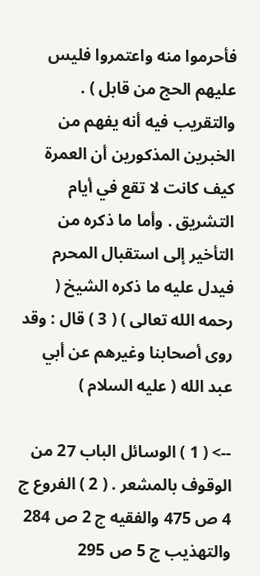فأحرموا منه واعتمروا فليس عليهم الحج من قابل ) . والتقريب فيه أنه يفهم من الخبرين المذكورين أن العمرة كيف كانت لا تقع في أيام التشريق . وأما ما ذكره من التأخير إلى استقبال المحرم فيدل عليه ما ذكره الشيخ ( رحمه الله تعالى ) ( 3 ) قال : وقد روى أصحابنا وغيرهم عن أبي عبد الله ( عليه السلام )

--> ( 1 ) الوسائل الباب 27 من الوقوف بالمشعر . ( 2 ) الفروع ج 4 ص 475 والفقيه ج 2 ص 284 والتهذيب ج 5 ص 295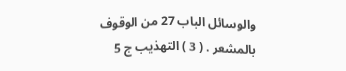والوسائل الباب 27 من الوقوف بالمشعر . ( 3 ) التهذيب ج 5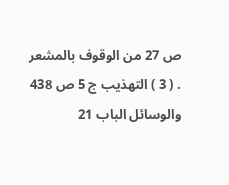ص 27 من الوقوف بالمشعر . ( 3 ) التهذيب ج 5 ص 438 والوسائل الباب 21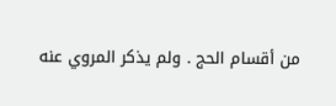من أقسام الحج . ولم يذكر المروي عنه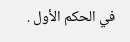في الحكم الأول .